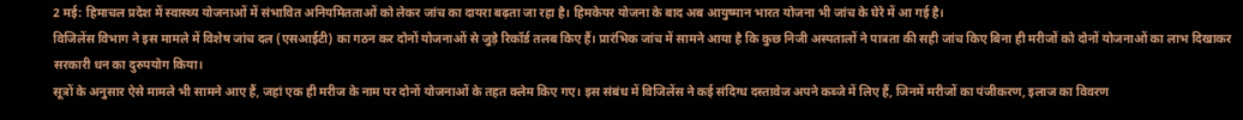2 मई: हिमाचल प्रदेश में स्वास्थ्य योजनाओं में संभावित अनियमितताओं को लेकर जांच का दायरा बढ़ता जा रहा है। हिमकेयर योजना के बाद अब आयुष्मान भारत योजना भी जांच के घेरे में आ गई है।
विजिलेंस विभाग ने इस मामले में विशेष जांच दल (एसआईटी) का गठन कर दोनों योजनाओं से जुड़े रिकॉर्ड तलब किए हैं। प्रारंभिक जांच में सामने आया है कि कुछ निजी अस्पतालों ने पात्रता की सही जांच किए बिना ही मरीजों को दोनों योजनाओं का लाभ दिखाकर सरकारी धन का दुरुपयोग किया।
सूत्रों के अनुसार ऐसे मामले भी सामने आए हैं, जहां एक ही मरीज के नाम पर दोनों योजनाओं के तहत क्लेम किए गए। इस संबंध में विजिलेंस ने कई संदिग्ध दस्तावेज अपने कब्जे में लिए हैं, जिनमें मरीजों का पंजीकरण, इलाज का विवरण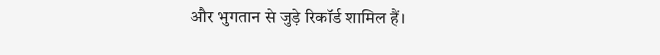और भुगतान से जुड़े रिकॉर्ड शामिल हैं।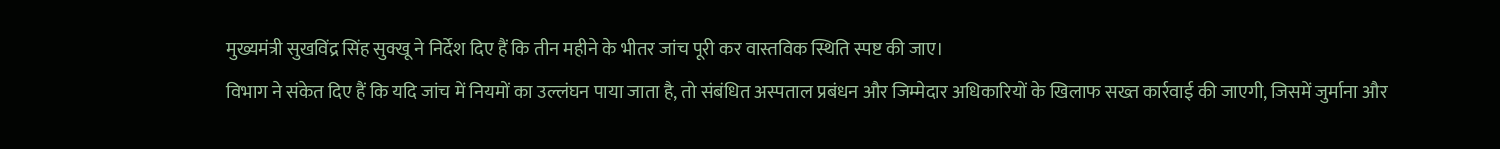मुख्यमंत्री सुखविंद्र सिंह सुक्खू ने निर्देश दिए हैं कि तीन महीने के भीतर जांच पूरी कर वास्तविक स्थिति स्पष्ट की जाए।
विभाग ने संकेत दिए हैं कि यदि जांच में नियमों का उल्लंघन पाया जाता है, तो संबंधित अस्पताल प्रबंधन और जिम्मेदार अधिकारियों के खिलाफ सख्त कार्रवाई की जाएगी, जिसमें जुर्माना और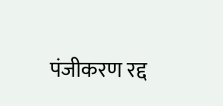पंजीकरण रद्द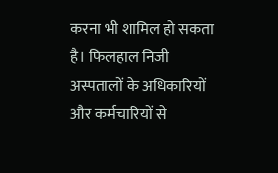करना भी शामिल हो सकता है। फिलहाल निजी अस्पतालों के अधिकारियों और कर्मचारियों से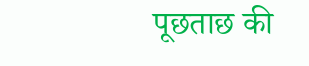पूछताछ की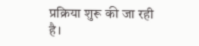प्रक्रिया शुरू की जा रही है।